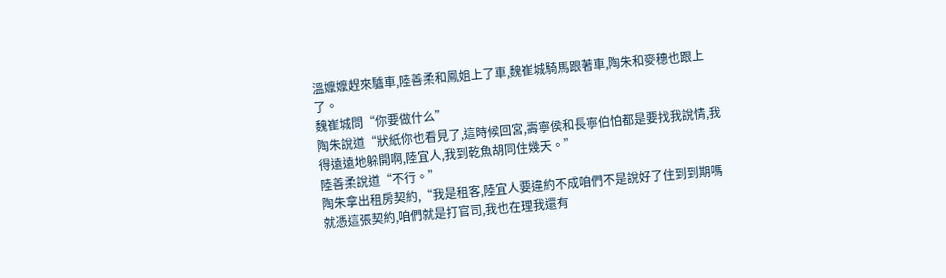溫嬤嬤趕來驢車,陸善柔和鳳姐上了車,魏崔城騎馬跟著車,陶朱和麥穗也跟上了。
魏崔城問“你要做什么”
陶朱說道“狀紙你也看見了,這時候回宮,壽寧侯和長寧伯怕都是要找我說情,我得遠遠地躲開啊,陸宜人,我到乾魚胡同住幾天。”
陸善柔說道“不行。”
陶朱拿出租房契約,“我是租客,陸宜人要違約不成咱們不是說好了住到到期嗎就憑這張契約,咱們就是打官司,我也在理我還有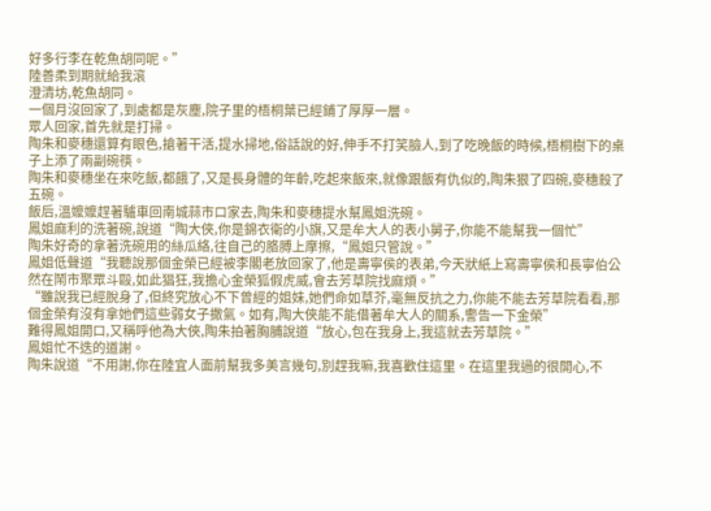好多行李在乾魚胡同呢。”
陸善柔到期就給我滾
澄清坊,乾魚胡同。
一個月沒回家了,到處都是灰塵,院子里的梧桐葉已經鋪了厚厚一層。
眾人回家,首先就是打掃。
陶朱和麥穗還算有眼色,搶著干活,提水掃地,俗話說的好,伸手不打笑臉人,到了吃晚飯的時候,梧桐樹下的桌子上添了兩副碗筷。
陶朱和麥穗坐在來吃飯,都餓了,又是長身體的年齡,吃起來飯來,就像跟飯有仇似的,陶朱狠了四碗,麥穗殺了五碗。
飯后,溫嬤嬤趕著驢車回南城蒜市口家去,陶朱和麥穗提水幫鳳姐洗碗。
鳳姐麻利的洗著碗,說道“陶大俠,你是錦衣衛的小旗,又是牟大人的表小舅子,你能不能幫我一個忙”
陶朱好奇的拿著洗碗用的絲瓜絡,往自己的胳膊上摩擦,“鳳姐只管說。”
鳳姐低聲道“我聽說那個金榮已經被李閣老放回家了,他是壽寧侯的表弟,今天狀紙上寫壽寧侯和長寧伯公然在鬧市聚眾斗毆,如此猖狂,我擔心金榮狐假虎威,會去芳草院找麻煩。”
“雖說我已經脫身了,但終究放心不下曾經的姐妹,她們命如草芥,毫無反抗之力,你能不能去芳草院看看,那個金榮有沒有拿她們這些弱女子撒氣。如有,陶大俠能不能借著牟大人的關系,警告一下金榮”
難得鳳姐開口,又稱呼他為大俠,陶朱拍著胸脯說道“放心,包在我身上,我這就去芳草院。”
鳳姐忙不迭的道謝。
陶朱說道“不用謝,你在陸宜人面前幫我多美言幾句,別趕我嘛,我喜歡住這里。在這里我過的很開心,不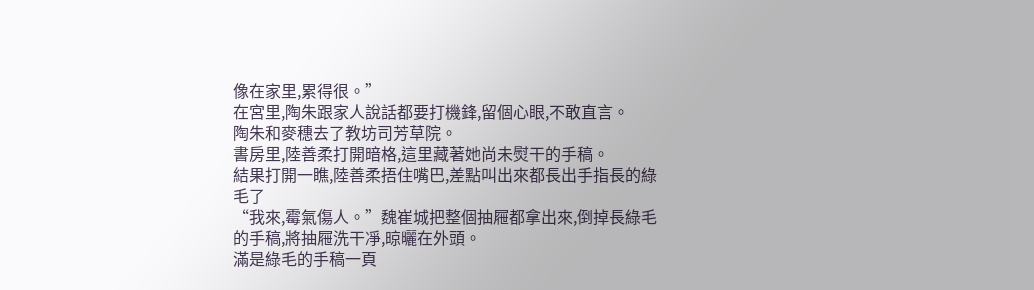像在家里,累得很。”
在宮里,陶朱跟家人說話都要打機鋒,留個心眼,不敢直言。
陶朱和麥穗去了教坊司芳草院。
書房里,陸善柔打開暗格,這里藏著她尚未熨干的手稿。
結果打開一瞧,陸善柔捂住嘴巴,差點叫出來都長出手指長的綠毛了
“我來,霉氣傷人。”魏崔城把整個抽屜都拿出來,倒掉長綠毛的手稿,將抽屜洗干凈,晾曬在外頭。
滿是綠毛的手稿一頁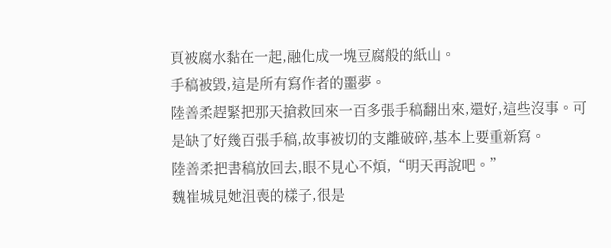頁被腐水黏在一起,融化成一塊豆腐般的紙山。
手稿被毀,這是所有寫作者的噩夢。
陸善柔趕緊把那天搶救回來一百多張手稿翻出來,還好,這些沒事。可是缺了好幾百張手稿,故事被切的支離破碎,基本上要重新寫。
陸善柔把書稿放回去,眼不見心不煩,“明天再說吧。”
魏崔城見她沮喪的樣子,很是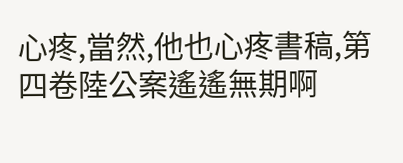心疼,當然,他也心疼書稿,第四卷陸公案遙遙無期啊